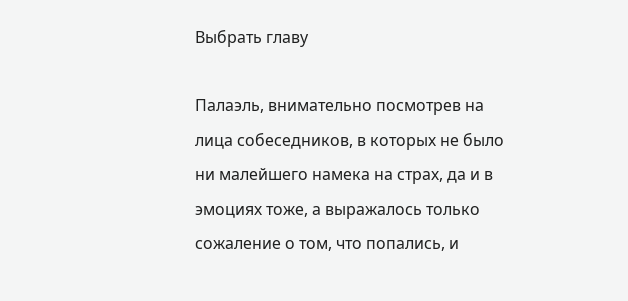Выбрать главу

Палаэль, внимательно посмотрев на лица собеседников, в которых не было ни малейшего намека на страх, да и в эмоциях тоже, а выражалось только сожаление о том, что попались, и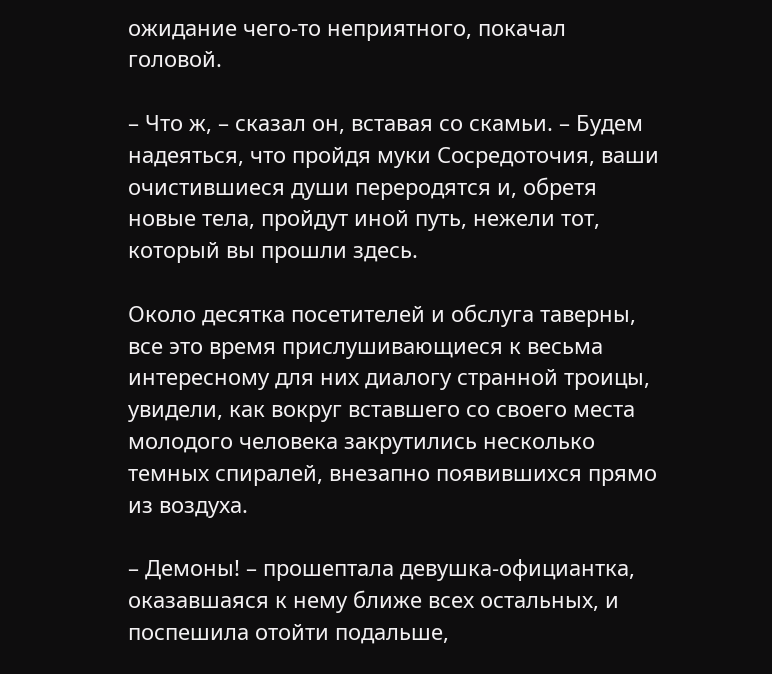ожидание чего-то неприятного, покачал головой.

– Что ж, – сказал он, вставая со скамьи. – Будем надеяться, что пройдя муки Сосредоточия, ваши очистившиеся души переродятся и, обретя новые тела, пройдут иной путь, нежели тот, который вы прошли здесь.

Около десятка посетителей и обслуга таверны, все это время прислушивающиеся к весьма интересному для них диалогу странной троицы, увидели, как вокруг вставшего со своего места молодого человека закрутились несколько темных спиралей, внезапно появившихся прямо из воздуха.

– Демоны! – прошептала девушка-официантка, оказавшаяся к нему ближе всех остальных, и поспешила отойти подальше,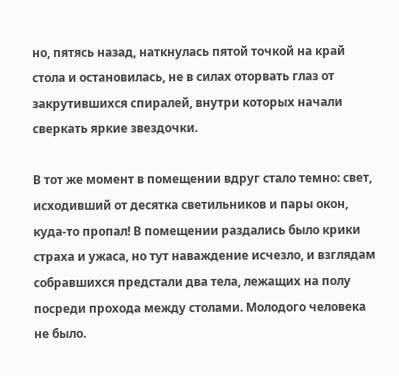но, пятясь назад, наткнулась пятой точкой на край стола и остановилась, не в силах оторвать глаз от закрутившихся спиралей, внутри которых начали сверкать яркие звездочки.

В тот же момент в помещении вдруг стало темно: свет, исходивший от десятка светильников и пары окон, куда-то пропал! В помещении раздались было крики страха и ужаса, но тут наваждение исчезло, и взглядам собравшихся предстали два тела, лежащих на полу посреди прохода между столами. Молодого человека не было.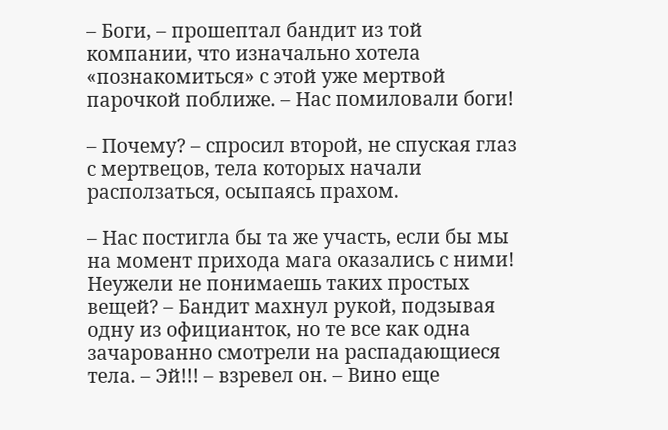– Боги, – прошептал бандит из той компании, что изначально хотела «познакомиться» с этой уже мертвой парочкой поближе. – Нас помиловали боги!

– Почему? – спросил второй, не спуская глаз с мертвецов, тела которых начали расползаться, осыпаясь прахом.

– Нас постигла бы та же участь, если бы мы на момент прихода мага оказались с ними! Неужели не понимаешь таких простых вещей? – Бандит махнул рукой, подзывая одну из официанток, но те все как одна зачарованно смотрели на распадающиеся тела. – Эй!!! – взревел он. – Вино еще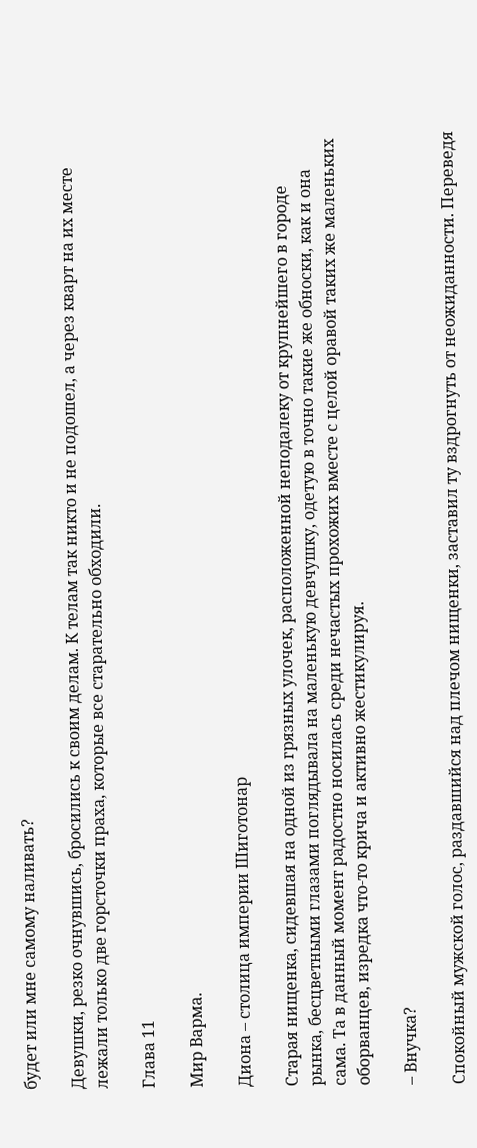будет или мне самому наливать?

Девушки, резко очнувшись, бросились к своим делам. К телам так никто и не подошел, а через кварт на их месте лежали только две горсточки праха, которые все старательно обходили.

Глава 11

Мир Варма.

Диона – столица империи Шиготонар

Старая нищенка, сидевшая на одной из грязных улочек, расположенной неподалеку от крупнейшего в городе рынка, бесцветными глазами поглядывала на маленькую девчушку, одетую в точно такие же обноски, как и она сама. Та в данный момент радостно носилась среди нечастых прохожих вместе с целой оравой таких же маленьких оборванцев, изредка что-то крича и активно жестикулируя.

– Внучка?

Спокойный мужской голос, раздавшийся над плечом нищенки, заставил ту вздрогнуть от неожиданности. Переведя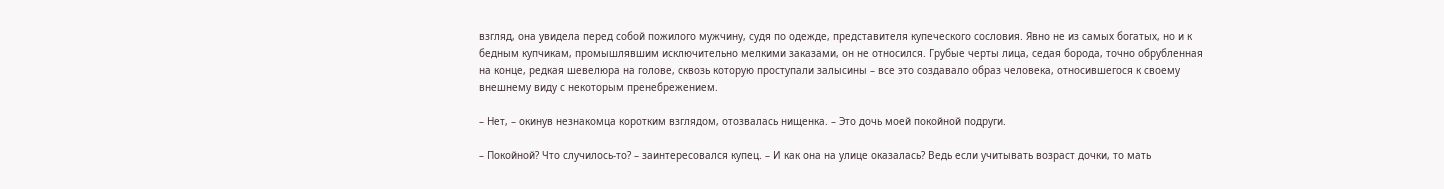взгляд, она увидела перед собой пожилого мужчину, судя по одежде, представителя купеческого сословия. Явно не из самых богатых, но и к бедным купчикам, промышлявшим исключительно мелкими заказами, он не относился. Грубые черты лица, седая борода, точно обрубленная на конце, редкая шевелюра на голове, сквозь которую проступали залысины – все это создавало образ человека, относившегося к своему внешнему виду с некоторым пренебрежением.

– Нет, – окинув незнакомца коротким взглядом, отозвалась нищенка. – Это дочь моей покойной подруги.

– Покойной? Что случилось-то? – заинтересовался купец. – И как она на улице оказалась? Ведь если учитывать возраст дочки, то мать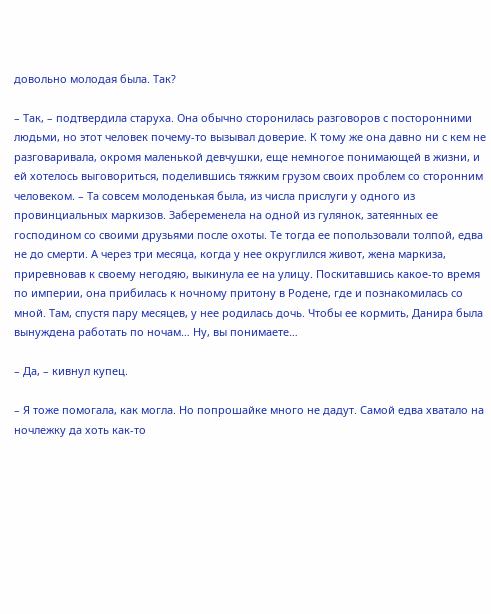довольно молодая была. Так?

– Так, – подтвердила старуха. Она обычно сторонилась разговоров с посторонними людьми, но этот человек почему-то вызывал доверие. К тому же она давно ни с кем не разговаривала, окромя маленькой девчушки, еще немногое понимающей в жизни, и ей хотелось выговориться, поделившись тяжким грузом своих проблем со сторонним человеком. – Та совсем молоденькая была, из числа прислуги у одного из провинциальных маркизов. Забеременела на одной из гулянок, затеянных ее господином со своими друзьями после охоты. Те тогда ее попользовали толпой, едва не до смерти. А через три месяца, когда у нее округлился живот, жена маркиза, приревновав к своему негодяю, выкинула ее на улицу. Поскитавшись какое-то время по империи, она прибилась к ночному притону в Родене, где и познакомилась со мной. Там, спустя пару месяцев, у нее родилась дочь. Чтобы ее кормить, Данира была вынуждена работать по ночам… Ну, вы понимаете…

– Да, – кивнул купец.

– Я тоже помогала, как могла. Но попрошайке много не дадут. Самой едва хватало на ночлежку да хоть как-то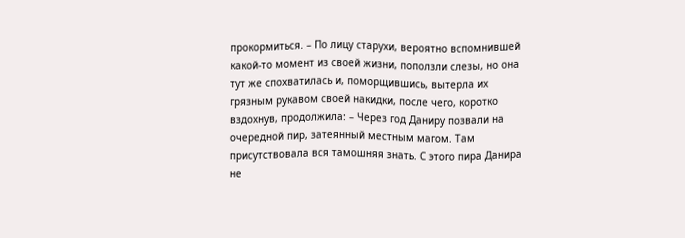прокормиться. – По лицу старухи, вероятно вспомнившей какой-то момент из своей жизни, поползли слезы, но она тут же спохватилась и, поморщившись, вытерла их грязным рукавом своей накидки, после чего, коротко вздохнув, продолжила: – Через год Даниру позвали на очередной пир, затеянный местным магом. Там присутствовала вся тамошняя знать. С этого пира Данира не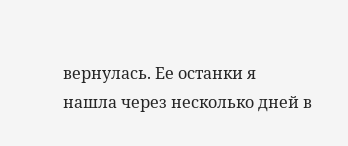вернулась. Ее останки я нашла через несколько дней в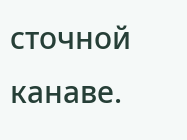сточной канаве.